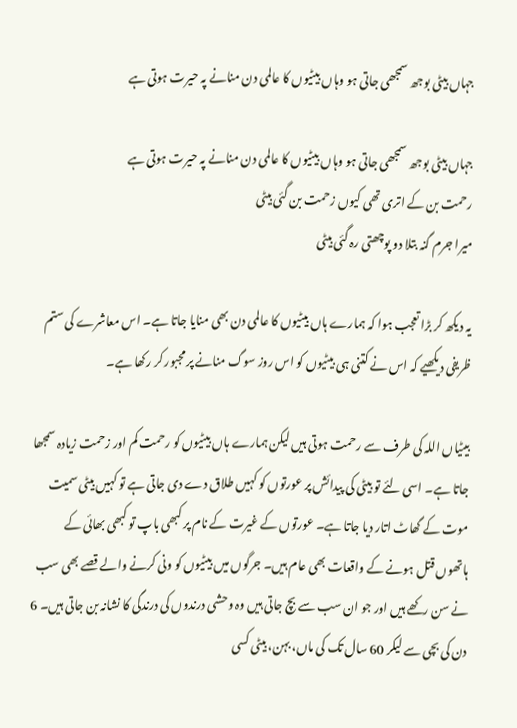جہاں بیٹی بوجھ سمجھی جاتی ہو وہاں بیٹیوں کا عالمی دن منانے پہ حیرت ہوتی ہے

جہاں بیٹی بوجھ سمجھی جاتی ہو وہاں بیٹیوں کا عالمی دن منانے پہ حیرت ہوتی ہے
رحمت بن کے اتری تھی کیوں زحمت بن گئی بیٹی
میرا جرم گنہ بتلا دو پوچھتی رہ گئی بیٹی

یہ دیکھ کر بڑا تعجب ہوا کہ ہمارے ہاں بیٹیوں کا عالمی دن بھی منایا جاتا ہے۔ اس معاشرے کی ستم ظریفی دیکھیے کہ اس نے کتنی ہی بیٹیوں کو اس روز سوگ منانے پر مجبور کر رکھا ہے۔

بیٹیاں اللہ کی طرف سے رحمت ہوتی ہیں لیکن ہمارے ہاں بیٹیوں کو رحمت کم اور زحمت زیادہ سمجھا جاتا ہے۔ اسی لئے تو بیٹی کی پیدائش پر عورتوں کو کہیں طلاق دے دی جاتی ہے تو کہیں بیٹی سمیت موت کے گھاٹ اتار دیا جاتا ہے۔ عورتوں کے غیرت کے نام پر کبھی باپ تو کبھی بھائی کے ہاتھوں قتل ہونے کے واقعات بھی عام ہیں۔ جرگوں میں بیٹیوں کو ونی کرنے والے قصے بھی سب نے سن رکھے ہیں اور جو ان سب سے بچ جاتی ہیں وہ وحشی درندوں کی درندگی کا نشانہ بن جاتی ہیں۔ 6 دن کی بچی سے لیکر 60 سال تک کی ماں، بہن، بیٹی کسی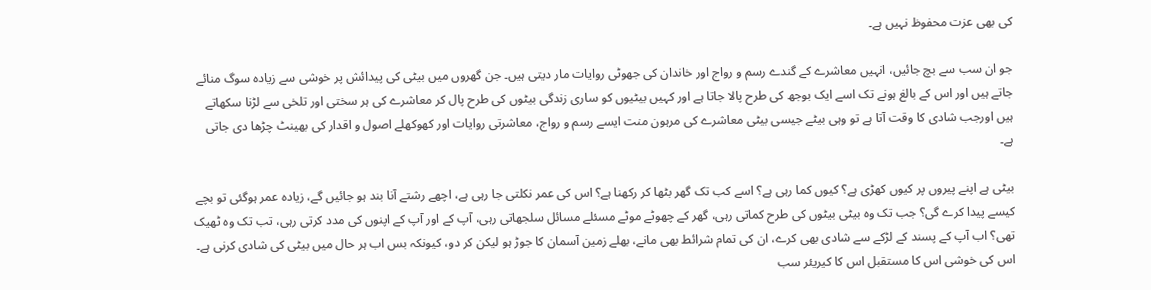کی بھی عزت محفوظ نہیں ہے۔

جو ان سب سے بچ جائیں، انہیں معاشرے کے گندے رسم و رواج اور خاندان کی جھوٹی روایات مار دیتی ہیں۔ جن گھروں میں بیٹی کی پیدائش پر خوشی سے زیادہ سوگ منائے جاتے ہیں اور اس کے بالغ ہونے تک اسے ایک بوجھ کی طرح پالا جاتا ہے اور کہیں بیٹیوں کو ساری زندگی بیٹوں کی طرح پال کر معاشرے کی ہر سختی اور تلخی سے لڑنا سکھاتے ہیں اورجب شادی کا وقت آتا ہے تو وہی بیٹے جیسی بیٹی معاشرے کی مرہون منت ایسے رسم و رواج، معاشرتی روایات اور کھوکھلے اصول و اقدار کی بھینٹ چڑھا دی جاتی ہے۔

بیٹی ہے اپنے پیروں پر کیوں کھڑی ہے؟ کیوں کما رہی ہے؟ اسے کب تک گھر بٹھا کر رکھنا ہے؟ اس کی عمر نکلتی جا رہی ہے، اچھے رشتے آنا بند ہو جائیں گے، زیادہ عمر ہوگئی تو بچے کیسے پیدا کرے گی؟ جب تک وہ بیٹی بیٹوں کی طرح کماتی رہی، گھر کے چھوٹے موٹے مسئلے مسائل سلجھاتی رہی، آپ کے اور آپ کے اپنوں کی مدد کرتی رہی، تب تک وہ ٹھیک تھی؟ اب آپ کے پسند کے لڑکے سے شادی بھی کرے، ان کی تمام شرائط بھی مانے، بھلے زمین آسمان کا جوڑ ہو لیکن کر دو، کیونکہ بس اب ہر حال میں بیٹی کی شادی کرنی ہے۔ اس کی خوشی اس کا مستقبل اس کا کیریئر سب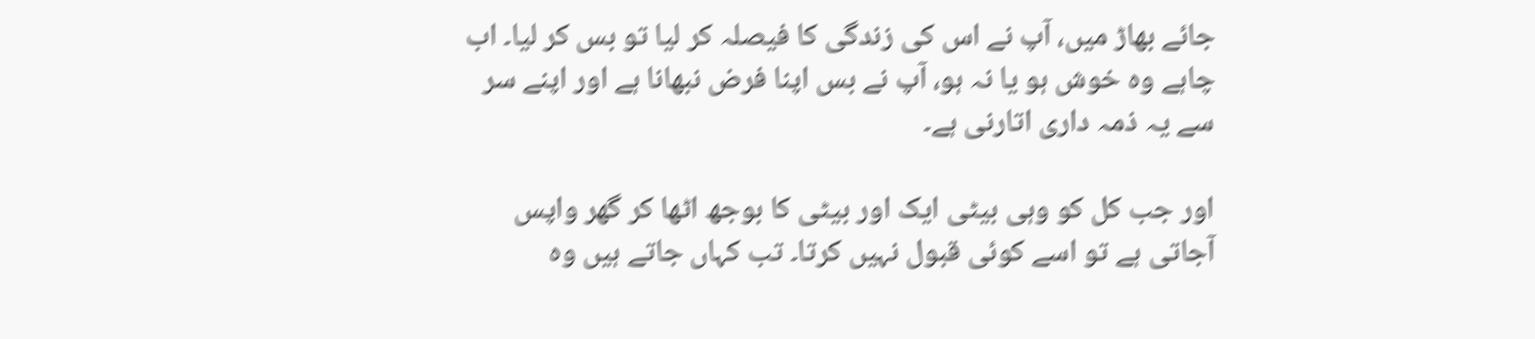جائے بھاڑ میں، آپ نے اس کی زندگی کا فیصلہ کر لیا تو بس کر لیا۔ اب چاہے وہ خوش ہو یا نہ ہو، آپ نے بس اپنا فرض نبھانا ہے اور اپنے سر سے یہ ذمہ داری اتارنی ہے۔

اور جب کل کو وہی بیٹی ایک اور بیٹی کا بوجھ اٹھا کر گھر واپس آجاتی ہے تو اسے کوئی قبول نہیں کرتا۔ تب کہاں جاتے ہیں وہ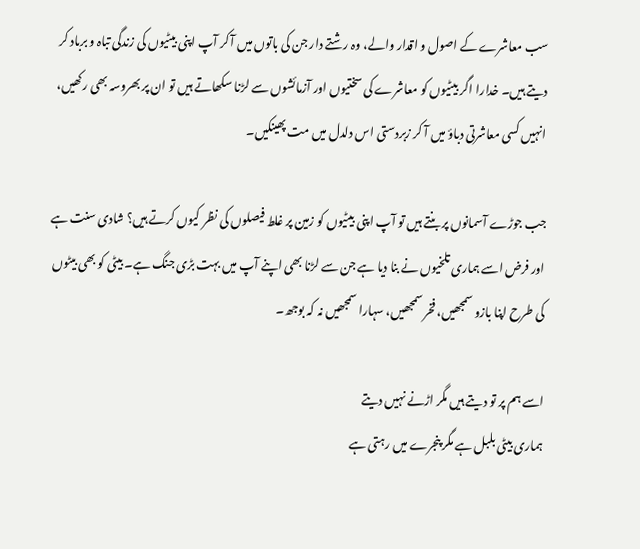سب معاشرے کے اصول و اقدار والے، وہ رشتے دار جن کی باتوں میں آ کر آپ اپنی بیٹیوں کی زندگی تباہ و برباد کر دیتے ہیں۔ خدارا اگر بیٹیوں کو معاشرے کی سختیوں اور آزمائشوں سے لڑنا سکھاتے ہیں تو ان پر بھروسہ بھی رکھیں، انہیں کسی معاشرتی دباؤ میں آ کر زبردستی اس دلدل میں مت پھینکیں۔

جب جوڑے آسمانوں پر بنتے ہیں تو آپ اپنی بیٹیوں کو زمین پر غلط فیصلوں کی نظر کیوں کرتے ہیں؟ شادی سنت ہے اور فرض اسے ہماری تلخیوں نے بنا دیا ہے جن سے لڑنا بھی اپنے آپ میں بہت بڑی جنگ ہے۔ بیٹی کو بھی بیٹوں کی طرح اپنا بازو سمجھیں، فخر سمجھیں، سہارا سمجھیں نہ کہ بوجھ۔

اسے ہم پر تو دیتے ہیں مگر اڑنے نہیں دیتے
ہماری بیٹی بلبل ہے مگر پنجرے میں رہتی ہے